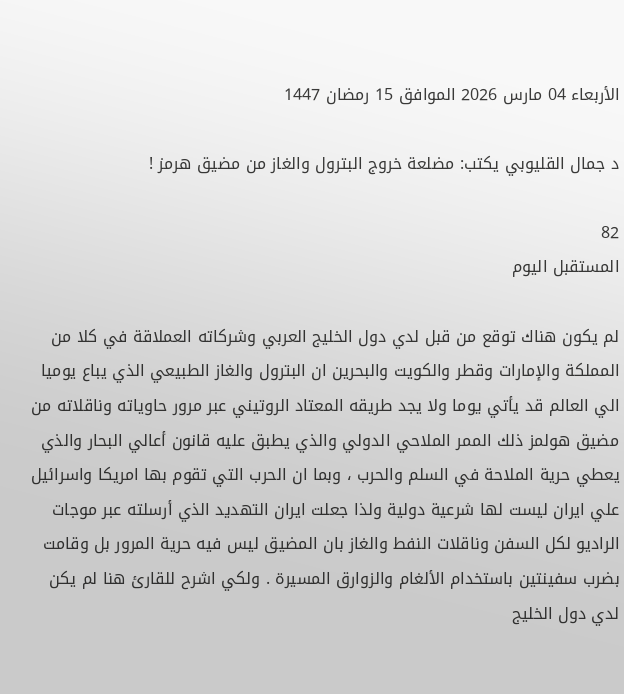الأربعاء 04 مارس 2026 الموافق 15 رمضان 1447

د جمال القليوبي يكتب: مضلعة خروج البترول والغاز من مضيق هرمز !

82
المستقبل اليوم

لم يكون هناك توقع من قبل لدي دول الخليج العربي وشركاته العملاقة في كلا من المملكة والإمارات وقطر والكويت والبحرين ان البترول والغاز الطبيعي الذي يباع يوميا الي العالم قد يأتي يوما ولا يجد طريقه المعتاد الروتيني عبر مرور حاوياته وناقلاته من مضيق هولمز ذلك الممر الملاحي الدولي والذي يطبق عليه قانون أعالي البحار والذي يعطي حرية الملاحة في السلم والحرب ، وبما ان الحرب التي تقوم بها امريكا واسرائيل علي ايران ليست لها شرعية دولية ولذا جعلت ايران التهديد الذي أرسلته عبر موجات الراديو لكل السفن وناقلات النفط والغاز بان المضيق ليس فيه حرية المرور بل وقامت بضرب سفينتين باستخدام الألغام والزوارق المسيرة . ولكي اشرح للقارئ هنا لم يكن لدي دول الخليج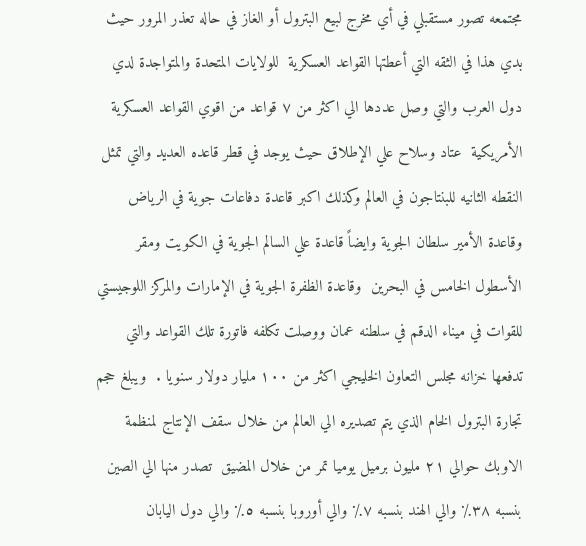مجتمعه تصور مستقبلي في أي مخرج لبيع البترول أو الغاز في حاله تعذر المرور حيث بدي هذا في الثقه التي أعطتها القواعد العسكرية  للولايات المتحدة والمتواجدة لدي دول العرب والتي وصل عددها الي اكثر من ٧ قواعد من اقوي القواعد العسكرية الأمريكية  عتاد وسلاح علي الإطلاق حيث يوجد في قطر قاعده العديد والتي تمثل النقطه الثانيه للبنتاجون في العالم وكذلك اكبر قاعدة دفاعات جوية في الرياض وقاعدة الأمير سلطان الجوية وايضاً قاعدة علي السالم الجوية في الكويت ومقر الأسطول الخامس في البحرين  وقاعدة الظفرة الجوية في الإمارات والمركز اللوجيستي للقوات في ميناء الدقم في سلطنه عمان ووصلت تكلفه فاتورة تلك القواعد والتي تدفعها خزانه مجلس التعاون الخليجي اكثر من ١٠٠ مليار دولار سنويا .  ويبلغ حجم تجارة البترول الخام الذي يتم تصديره الي العالم من خلال سقف الإنتاج لمنظمة الاوبك حوالي ٢١ مليون برميل يوميا تمر من خلال المضيق  تصدر منها الي الصين بنسبه ٣٨٪ والي الهند بنسبه ٧٪ والي أوروبا بنسبه ٥٪ والي دول اليابان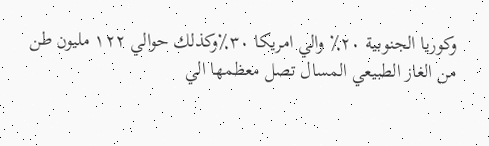وكوريا الجنوبية ٢٠٪ والي امريكا ٣٠٪وكذلك حوالي ١٢٢ مليون طن من الغاز الطبيعي المسال تصل معظمها الي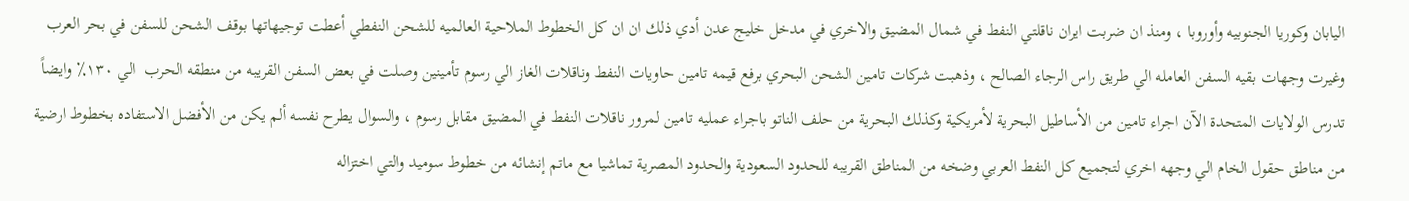اليابان وكوريا الجنوبيه وأوروبا ، ومنذ ان ضربت ايران ناقلتي النفط في شمال المضيق والاخري في مدخل خليج عدن أدي ذلك ان ان كل الخطوط الملاحية العالميه للشحن النفطي أعطت توجيهاتها بوقف الشحن للسفن في بحر العرب وغيرت وجهات بقيه السفن العامله الي طريق راس الرجاء الصالح ، وذهبت شركات تامين الشحن البحري برفع قيمه تامين حاويات النفط وناقلات الغاز الي رسوم تأمينين وصلت في بعض السفن القريبه من منطقه الحرب  الي ١٣٠٪ وايضاً تدرس الولايات المتحدة الآن اجراء تامين من الأساطيل البحرية لأمريكية وكذلك البحرية من حلف الناتو باجراء عمليه تامين لمرور ناقلات النفط في المضيق مقابل رسوم ، والسوال يطرح نفسه ألم يكن من الأفضل الاستفاده بخطوط ارضية من مناطق حقول الخام الي وجهه اخري لتجميع كل النفط العربي وضخه من المناطق القريبه للحدود السعودية والحدود المصرية تماشيا مع ماتم إنشائه من خطوط سوميد والتي اختزاله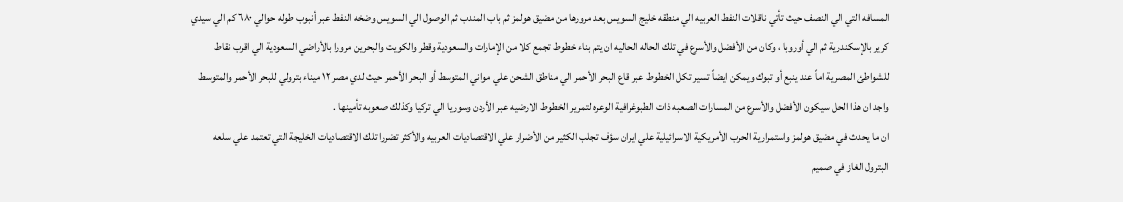المسافه التي الي النصف حيث تأتي ناقلات النفط العربيه الي منطقه خليج السويس بعد مرورها من مضيق هولمز ثم باب المندب ثم الوصول الي السويس وضخه النفط عبر أنبوب طوله حوالي ٦٨٠ كم الي سيدي كرير بالإسكندرية ثم الي أوروبا ، وكان من الأفضل والأسرع في تلك الحاله الحاليه ان يتم بناء خطوط تجمع كلا من الإمارات والسعودية وقطر والكويت والبحرين مرورا بالأراضي السعودية الي اقرب نقاط للشواطئ المصرية اماً عند ينبع أو تبوك ويمكن ايضاً تسير تكل الخطوط عبر قاع البحر الأحمر الي مناطق الشحن علي مواني المتوسط أو البحر الأحمر حيث لدي مصر ١٢ ميناء بترولي للبحر الأحمر والمتوسط واجد ان هذا الحل سيكون الأفضل والأسرع من المسارات الصعبه ذات الطبوغرافية الوعره لتمرير الخطوط الارضيه عبر الأردن وسوريا الي تركيا وكذلك صعوبه تأمينها .
ان ما يحدث في مضيق هولمز واستمرارية الحرب الأمريكية الاسرائيلية علي ايران سؤف تجلب الكثير من الأضرار علي الاقتصاديات العربيه والأكثر تضررا تلك الاقتصاديات الخليجة التي تعتمد علي سلعه البترول الغاز في صميم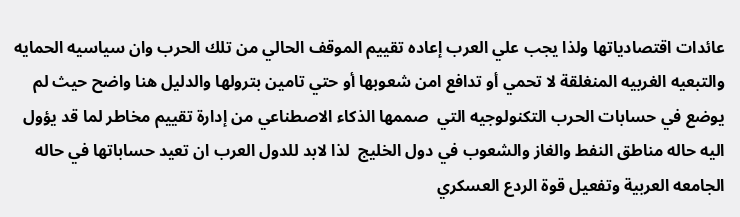عائدات اقتصادياتها ولذا يجب علي العرب إعاده تقييم الموقف الحالي من تلك الحرب وان سياسيه الحمايه والتبعيه الغربيه المنغلقة لا تحمي أو تدافع امن شعوبها أو حتي تامين بترولها والدليل هنا واضح حيث لم يوضع في حسابات الحرب التكنولوجيه التي  صممها الذكاء الاصطناعي من إدارة تقييم مخاطر لما قد يؤول اليه حاله مناطق النفط والغاز والشعوب في دول الخليج  لذا لابد للدول العرب ان تعيد حساباتها في حاله الجامعه العربية وتفعيل قوة الردع العسكري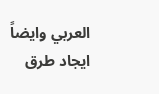العربي وايضاً ايجاد طرق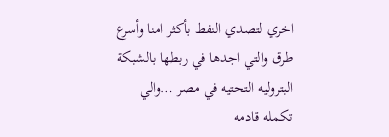اخري لتصدي النفط بأكثر امنا وأسرع طرق والتي اجدها في ربطها بالشبكة البتروليه التحتيه في مصر …والي تكمله قادمه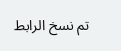تم نسخ الرابط